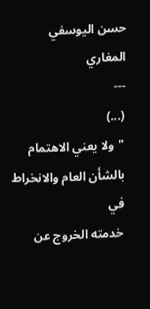حسن اليوسفي المغاري
---
(...)
"ولا يعني الاهتمام بالشأن العام والانخراط في
خدمته الخروج عن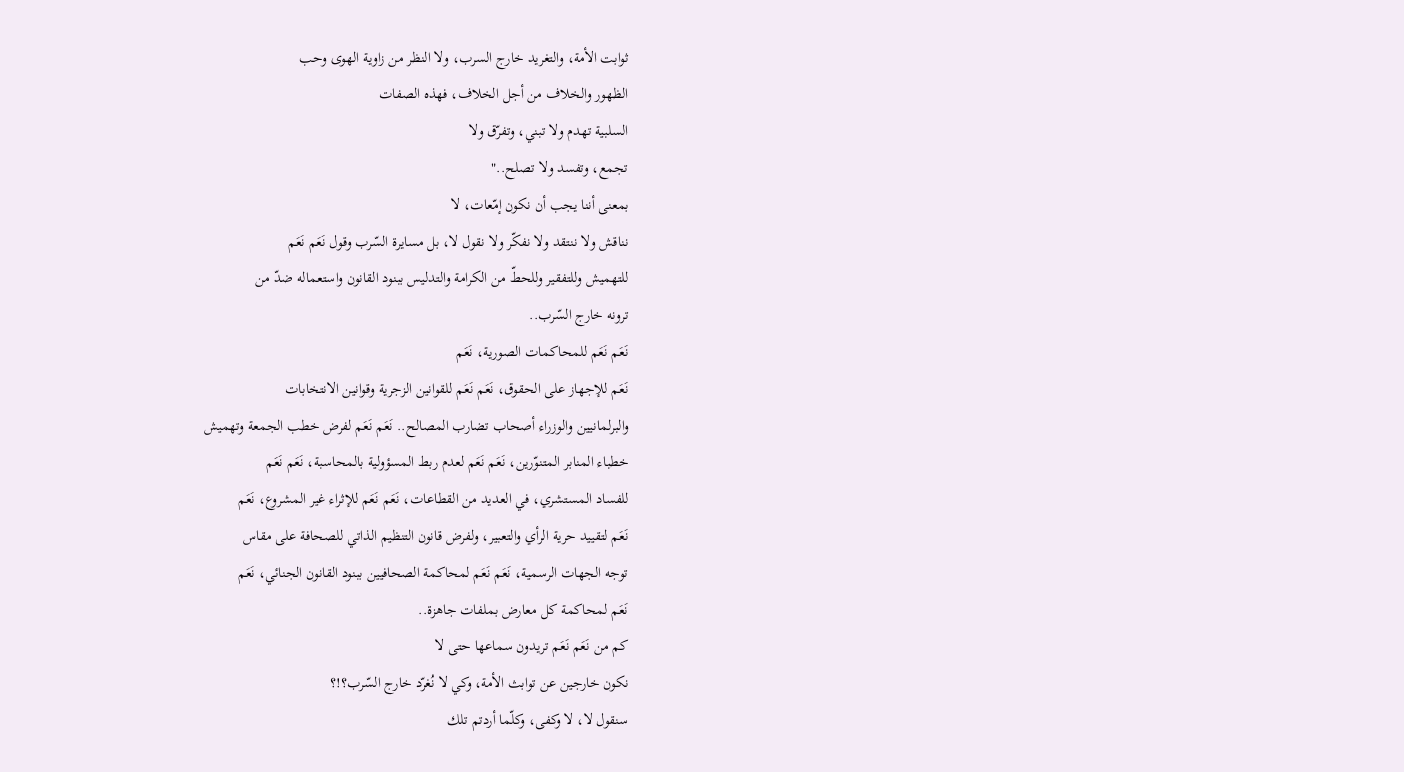ثوابت الأمة، والتغريد خارج السرب، ولا النظر من زاوية الهوى وحب
الظهور والخلاف من أجل الخلاف، فهذه الصفات
السلبية تهدم ولا تبني، وتفرّق ولا
تجمع، وتفسد ولا تصلح.."
بمعنى أننا يجب أن نكون إمّعات، لا
نناقش ولا ننتقد ولا نفكّر ولا نقول لا، بل مسايرة السّرب وقول نَعَم نَعَم
للتهميش وللتفقير وللحطّ من الكرامة والتدليس ببنود القانون واستعماله ضدّ من
ترونه خارج السّرب..
نَعَم نَعَم للمحاكمات الصورية، نَعَم
نَعَم للإجهاز على الحقوق، نَعَم نَعَم للقوانين الزجرية وقوانين الانتخابات
والبرلمانيين والوزراء أصحاب تضارب المصالح.. نَعَم نَعَم لفرض خطب الجمعة وتهميش
خطباء المنابر المتنوّرين، نَعَم نَعَم لعدم ربط المسؤولية بالمحاسبة، نَعَم نَعَم
للفساد المستشري، في العديد من القطاعات، نَعَم نَعَم للإثراء غير المشروع، نَعَم
نَعَم لتقييد حرية الرأي والتعبير، ولفرض قانون التنظيم الذاتي للصحافة على مقاس
توجه الجهات الرسمية، نَعَم نَعَم لمحاكمة الصحافيين ببنود القانون الجنائي، نَعَم
نَعَم لمحاكمة كل معارض بملفات جاهزة..
كم من نَعَم نَعَم تريدون سماعها حتى لا
نكون خارجين عن توابث الأمة، وكي لا نُغرّد خارج السّرب؟!؟
سنقول لا، لا وكفى، وكلّما أردتم تلك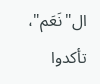ال"نَعَم"، تأكدوا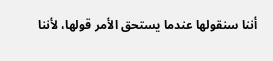أننا سنقولها عندما يستحق الأمر قولها، لأننا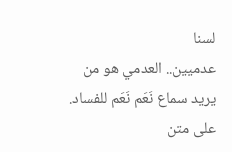لسنا
عدميين.. العدمي هو من يريد سماع نَعَم نَعَم للفساد.
على متن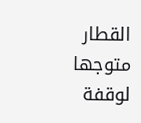القطار متوجها لوقفة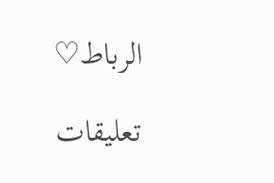الرباط♡

تعليقات